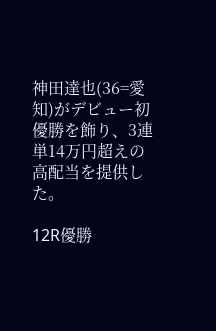神田達也(36=愛知)がデビュー初優勝を飾り、3連単14万円超えの高配当を提供した。

12R優勝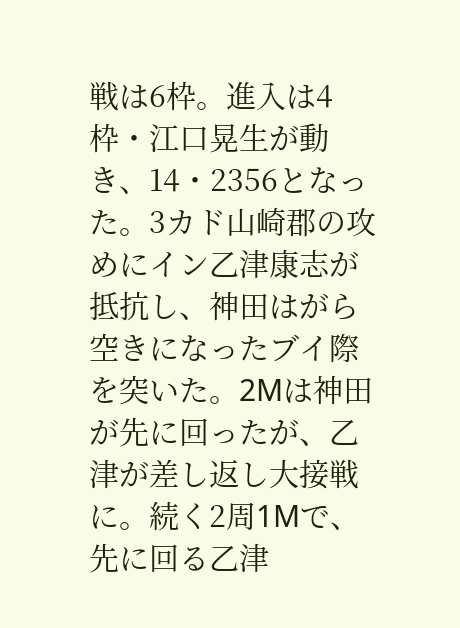戦は6枠。進入は4枠・江口晃生が動き、14・2356となった。3カド山崎郡の攻めにイン乙津康志が抵抗し、神田はがら空きになったブイ際を突いた。2Mは神田が先に回ったが、乙津が差し返し大接戦に。続く2周1Mで、先に回る乙津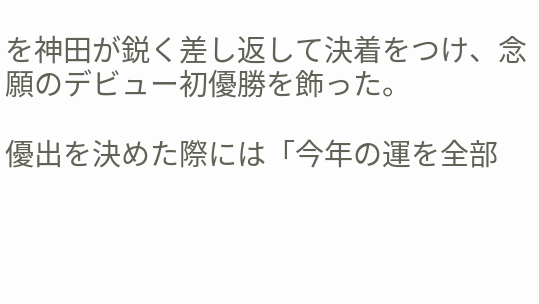を神田が鋭く差し返して決着をつけ、念願のデビュー初優勝を飾った。

優出を決めた際には「今年の運を全部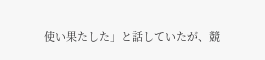使い果たした」と話していたが、競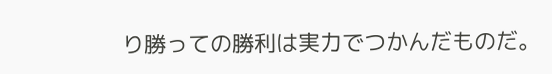り勝っての勝利は実力でつかんだものだ。